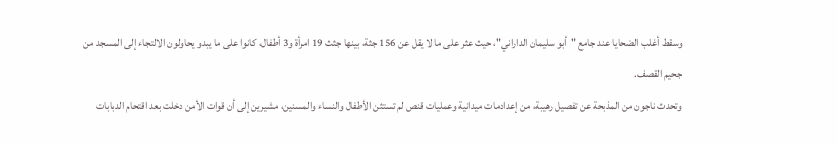وسقط أغلب الضحايا عند جامع "أبو سليمان الداراني"، حيث عثر على ما لا يقل عن 156 جثة، بينها جثث 19 امرأة و3 أطفال، كانوا على ما يبدو يحاولون الالتجاء إلى المسجد من جحيم القصف.
وتحدث ناجون من المذبحة عن تفصيل رهيبة، من إعدادمات ميدانية وعمليات قنص لم تستثن الأطفال والنساء والمسنين، مشيرين إلى أن قوات الأمن دخلت بعد اقتحام الدبابات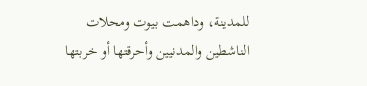للمدينة، وداهمت بيوت ومحلات الناشطين والمدنيين وأحرقتها أو خربتها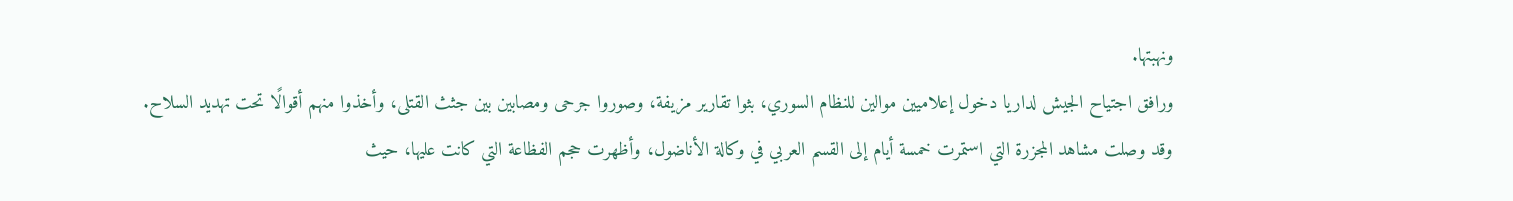ونهبتها.
ورافق اجتياح الجيش لداريا دخول إعلاميين موالين للنظام السوري، بثوا تقارير مزيفة، وصوروا جرحى ومصابين بين جثث القتلى، وأخذوا منهم أقوالًا تحت تهديد السلاح.
وقد وصلت مشاهد المجزرة التي استمرت خمسة أيام إلى القسم العربي في وكالة الأناضول، وأظهرت حجم الفظاعة التي كانت عليها، حيث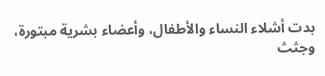بدت أشلاء النساء والأطفال، وأعضاء بشرية مبتورة، وجثث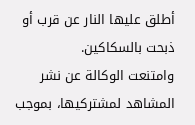أطلق عليها النار عن قرب أو ذبحت بالسكاكين.
وامتنعت الوكالة عن نشر المشاهد لمشتركيها، بموجب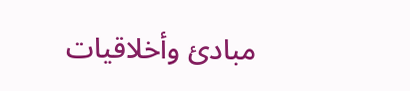مبادئ وأخلاقيات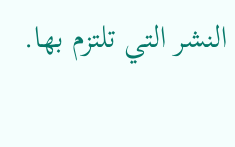النشر التي تلتزم بها.